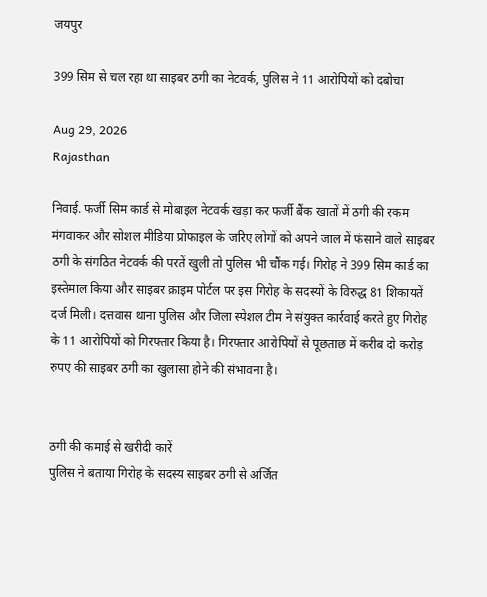जयपुर

399 सिम से चल रहा था साइबर ठगी का नेटवर्क, पुलिस ने 11 आरोपियों को दबोचा

Aug 29, 2026
Rajasthan

निवाई. फर्जी सिम कार्ड से मोबाइल नेटवर्क खड़ा कर फर्जी बैंक खातों में ठगी की रकम मंगवाकर और सोशल मीडिया प्रोफाइल के जरिए लोगों को अपने जाल में फंसाने वाले साइबर ठगी के संगठित नेटवर्क की परतें खुली तो पुलिस भी चौंक गई। गिरोह ने 399 सिम कार्ड का इस्तेमाल किया और साइबर क्राइम पोर्टल पर इस गिरोह के सदस्यों के विरुद्ध 81 शिकायतें दर्ज मिली। दत्तवास थाना पुलिस और जिला स्पेशल टीम ने संयुक्त कार्रवाई करते हुए गिरोह के 11 आरोपियों को गिरफ्तार किया है। गिरफ्तार आरोपियों से पूछताछ में करीब दो करोड़ रुपए की साइबर ठगी का खुलासा होने की संभावना है।


ठगी की कमाई से खरीदी कारें
पुलिस ने बताया गिरोह के सदस्य साइबर ठगी से अर्जित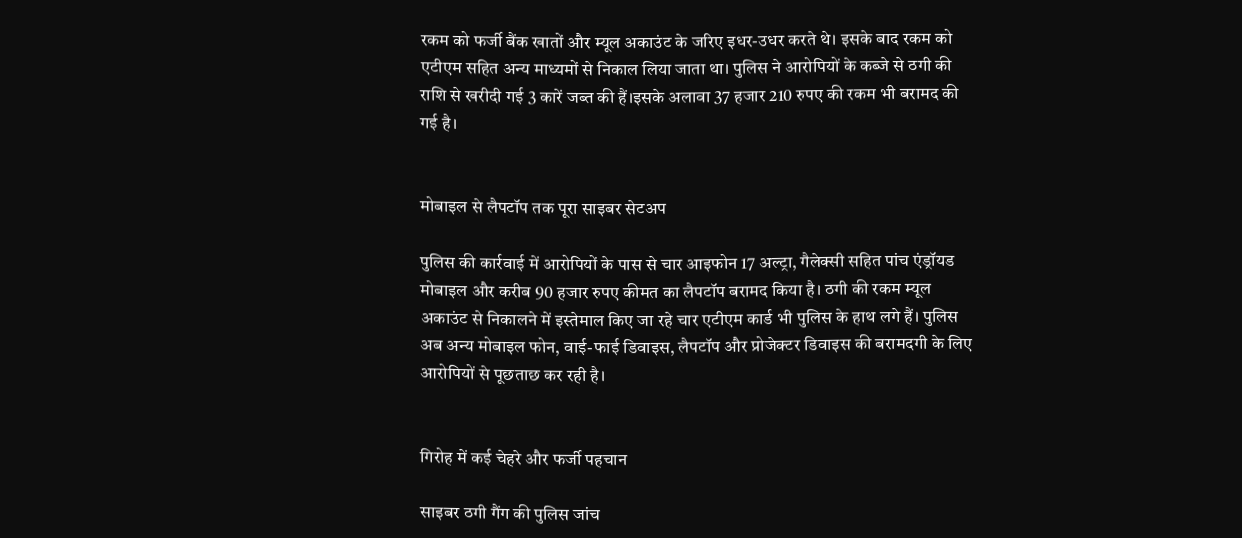रकम को फर्जी बैंक खातों और म्यूल अकाउंट के जरिए इधर-उधर करते थे। इसके बाद रकम को एटीएम सहित अन्य माध्यमों से निकाल लिया जाता था। पुलिस ने आरोपियों के कब्जे से ठगी की राशि से खरीदी गई 3 कारें जब्त की हैं।इसके अलावा 37 हजार 210 रुपए की रकम भी बरामद की गई है।


मोबाइल से लैपटॉप तक पूरा साइबर सेटअप

पुलिस की कार्रवाई में आरोपियों के पास से चार आइफोन 17 अल्ट्रा, गैलेक्सी सहित पांच एंड्रॉयड मोबाइल और करीब 90 हजार रुपए कीमत का लैपटॉप बरामद किया है। ठगी की रकम म्यूल अकाउंट से निकालने में इस्तेमाल किए जा रहे चार एटीएम कार्ड भी पुलिस के हाथ लगे हैं। पुलिस अब अन्य मोबाइल फोन, वाई-फाई डिवाइस, लैपटॉप और प्रोजेक्टर डिवाइस की बरामदगी के लिए आरोपियों से पूछताछ कर रही है।


गिरोह में कई चेहरे और फर्जी पहचान

साइबर ठगी गैंग की पुलिस जांच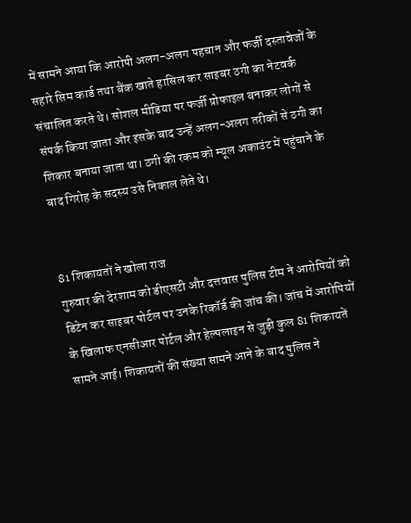में सामने आया कि आरोपी अलग-अलग पहचान और फर्जी दस्तावेजों के सहारे सिम कार्ड तथा बैंक खाते हासिल कर साइबर ठगी का नेटवर्क संचालित करते थे। सोशल मीडिया पर फर्जी प्रोफाइल बनाकर लोगों से संपर्क किया जाता और इसके बाद उन्हें अलग-अलग तरीकों से ठगी का शिकार बनाया जाता था। ठगी की रकम को म्यूल अकाउंट में पहुंचाने के बाद गिरोह के सदस्य उसे निकाल लेते थे।


81 शिकायतों ने खोला राज
गुरुवार की देरशाम को डीएसटी और दत्तवास पुलिस टीम ने आरोपियों को डिटेन कर साइबर पोर्टल पर उनके रिकॉर्ड की जांच की। जांच में आरोपियों के खिलाफ एनसीआर पोर्टल और हेल्पलाइन से जुड़ी कुल 81 शिकायतें सामने आई। शिकायतों की संख्या सामने आने के बाद पुलिस ने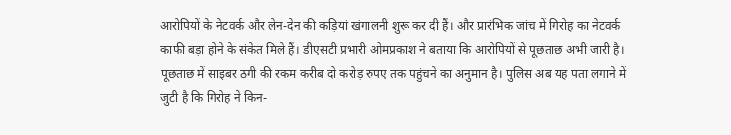आरोपियों के नेटवर्क और लेन-देन की कड़ियां खंगालनी शुरू कर दी हैं। और प्रारंभिक जांच में गिरोह का नेटवर्क काफी बड़ा होने के संकेत मिले हैं। डीएसटी प्रभारी ओमप्रकाश ने बताया कि आरोपियों से पूछताछ अभी जारी है। पूछताछ में साइबर ठगी की रकम करीब दो करोड़ रुपए तक पहुंचने का अनुमान है। पुलिस अब यह पता लगाने में जुटी है कि गिरोह ने किन-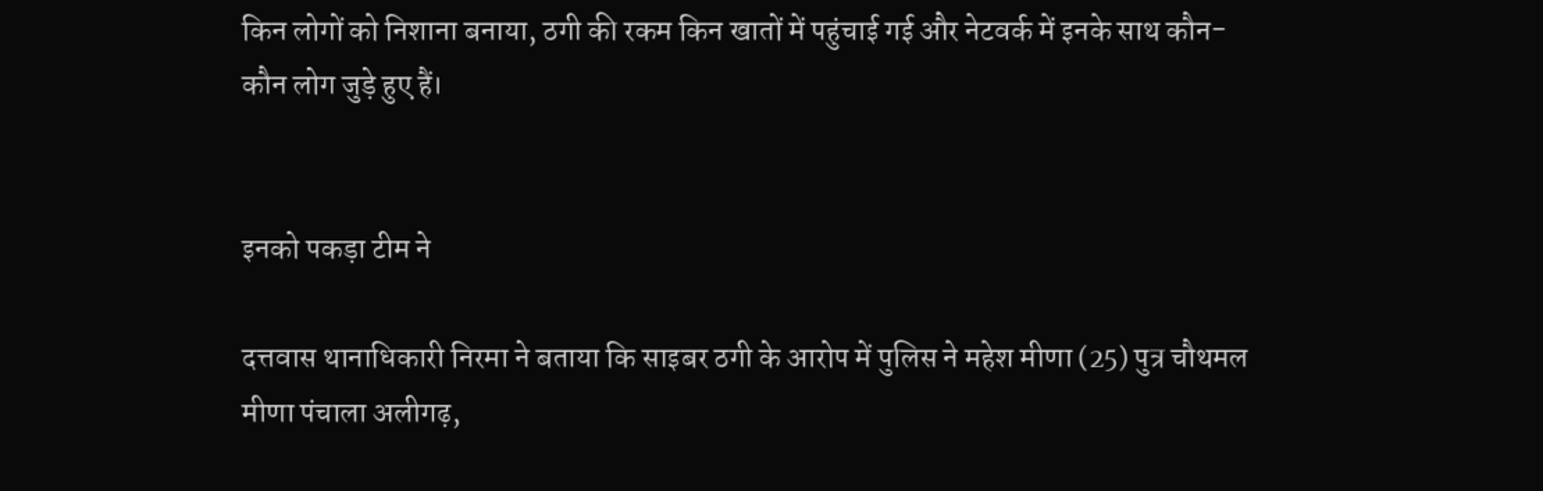किन लोगों को निशाना बनाया, ठगी की रकम किन खातों में पहुंचाई गई और नेटवर्क में इनके साथ कौन-कौन लोग जुड़े हुए हैं।


इनको पकड़ा टीम ने

दत्तवास थानाधिकारी निरमा ने बताया कि साइबर ठगी के आरोप में पुलिस ने महेश मीणा (25) पुत्र चौथमल मीणा पंचाला अलीगढ़,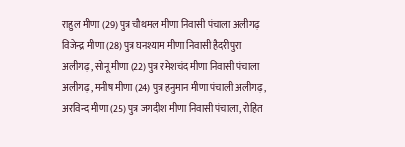राहुल मीणा (29) पुत्र चौथमल मीणा निवासी पंचाला अलीगढ़ विजेन्द्र मीणा (28) पुत्र घनश्याम मीणा निवासी हैदरीपुरा अलीगढ़, सोनू मीणा (22) पुत्र रमेशचंद मीणा निवासी पंचाला अलीगढ़, मनीष मीणा (24) पुत्र हनुमान मीणा पंचाली अलीगढ़, अरविन्द मीणा (25) पुत्र जगदीश मीणा निवासी पंचाला, रोहित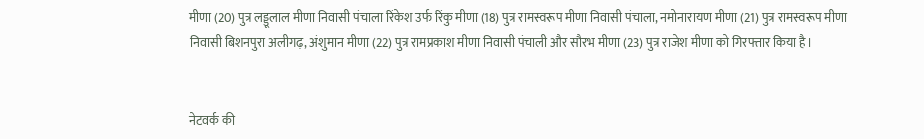मीणा (20) पुत्र लड्डूलाल मीणा निवासी पंचाला रिंकेश उर्फ रिंकु मीणा (18) पुत्र रामस्वरूप मीणा निवासी पंचाला, नमोनारायण मीणा (21) पुत्र रामस्वरूप मीणा निवासी बिशनपुरा अलीगढ़, अंशुमान मीणा (22) पुत्र रामप्रकाश मीणा निवासी पंचाली और सौरभ मीणा (23) पुत्र राजेश मीणा को गिरफ्तार किया है।


नेटवर्क की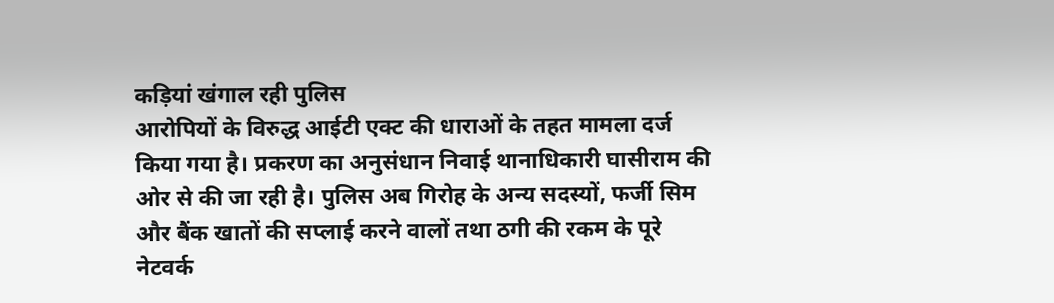कड़ियां खंगाल रही पुलिस
आरोपियों के विरुद्ध आईटी एक्ट की धाराओं के तहत मामला दर्ज किया गया है। प्रकरण का अनुसंधान निवाई थानाधिकारी घासीराम की ओर से की जा रही है। पुलिस अब गिरोह के अन्य सदस्यों, फर्जी सिम और बैंक खातों की सप्लाई करने वालों तथा ठगी की रकम के पूरे नेटवर्क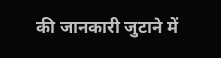की जानकारी जुटाने में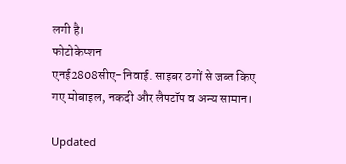लगी है।
फोटोकेप्शन
एनई2808सीए-निवाई. साइबर ठगों से जब्त किए गए मोबाइल, नकदी और लैपटॉप व अन्य सामान।

Updated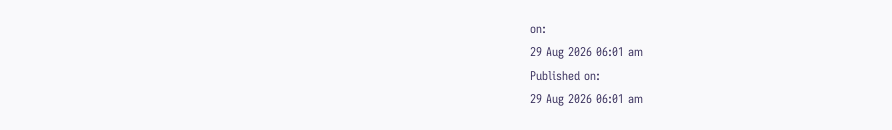on:
29 Aug 2026 06:01 am
Published on:
29 Aug 2026 06:01 am